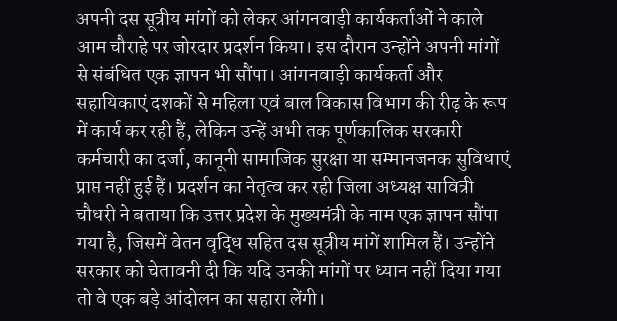अपनी दस सूत्रीय मांगों को लेकर आंगनवाड़ी कार्यकर्ताओं ने काले आम चौराहे पर जोरदार प्रदर्शन किया। इस दौरान उन्होंने अपनी मांगों से संबंधित एक ज्ञापन भी सौंपा। आंगनवाड़ी कार्यकर्ता और सहायिकाएं दशकों से महिला एवं बाल विकास विभाग की रीढ़ के रूप में कार्य कर रही हैं, लेकिन उन्हें अभी तक पूर्णकालिक सरकारी कर्मचारी का दर्जा, कानूनी सामाजिक सुरक्षा या सम्मानजनक सुविधाएं प्राप्त नहीं हुई हैं। प्रदर्शन का नेतृत्व कर रही जिला अध्यक्ष सावित्री चौधरी ने बताया कि उत्तर प्रदेश के मुख्यमंत्री के नाम एक ज्ञापन सौंपा गया है, जिसमें वेतन वृद्धि सहित दस सूत्रीय मांगें शामिल हैं। उन्होंने सरकार को चेतावनी दी कि यदि उनकी मांगों पर ध्यान नहीं दिया गया तो वे एक बड़े आंदोलन का सहारा लेंगी।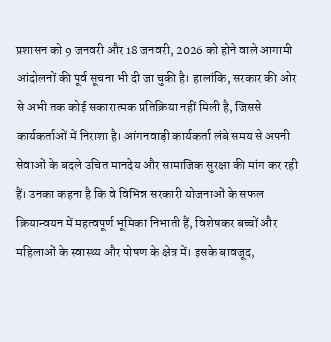प्रशासन को 9 जनवरी और 18 जनवरी, 2026 को होने वाले आगामी आंदोलनों की पूर्व सूचना भी दी जा चुकी है। हालांकि, सरकार की ओर से अभी तक कोई सकारात्मक प्रतिक्रिया नहीं मिली है, जिससे कार्यकर्ताओं में निराशा है। आंगनवाड़ी कार्यकर्ता लंबे समय से अपनी सेवाओं के बदले उचित मानदेय और सामाजिक सुरक्षा की मांग कर रही हैं। उनका कहना है कि वे विभिन्न सरकारी योजनाओं के सफल क्रियान्वयन में महत्वपूर्ण भूमिका निभाती हैं, विशेषकर बच्चों और महिलाओं के स्वास्थ्य और पोषण के क्षेत्र में। इसके बावजूद,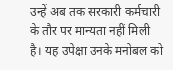उन्हें अब तक सरकारी कर्मचारी के तौर पर मान्यता नहीं मिली है। यह उपेक्षा उनके मनोबल को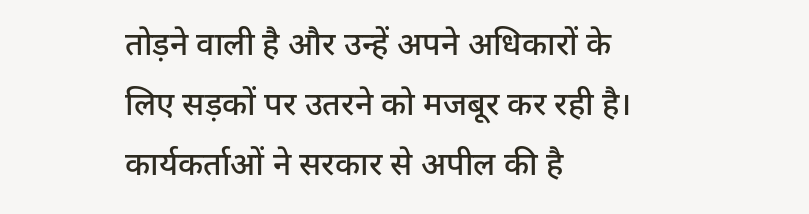तोड़ने वाली है और उन्हें अपने अधिकारों के लिए सड़कों पर उतरने को मजबूर कर रही है। कार्यकर्ताओं ने सरकार से अपील की है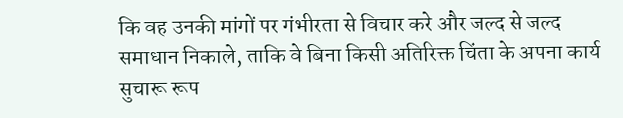कि वह उनकी मांगों पर गंभीरता से विचार करे और जल्द से जल्द समाधान निकाले, ताकि वे बिना किसी अतिरिक्त चिंता के अपना कार्य सुचारू रूप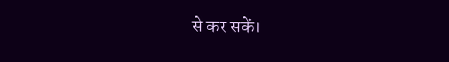से कर सकें।